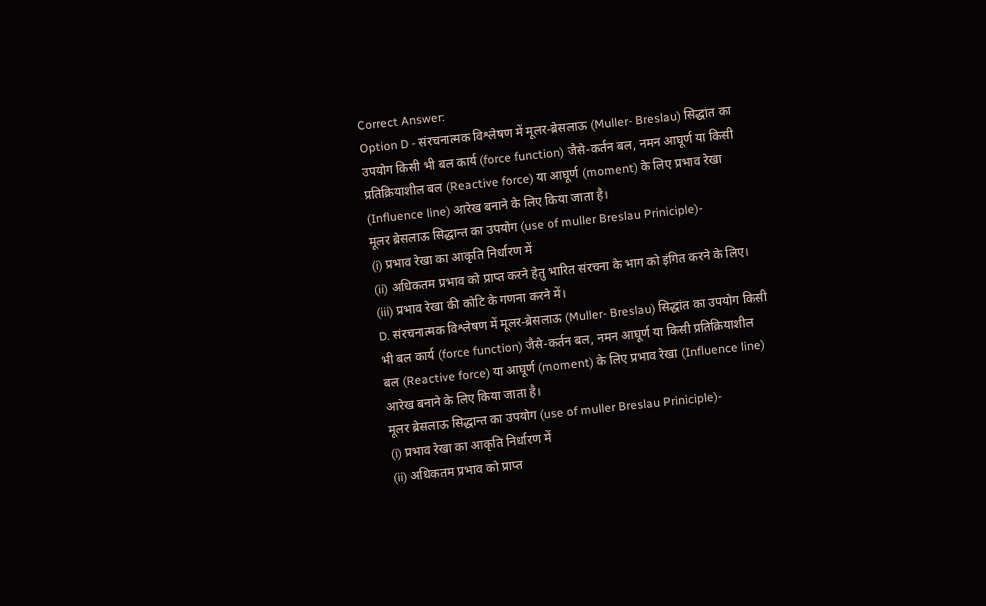Correct Answer:
Option D - संरचनात्मक विश्लेषण में मूलर-ब्रेसलाऊ (Muller- Breslau) सिद्धांत का उपयोग किसी भी बल कार्य (force function) जैसे-कर्तन बल, नमन आघूर्ण या किसी प्रतिक्रियाशील बल (Reactive force) या आघूर्ण (moment) के लिए प्रभाव रेखा (Influence line) आरेख बनाने के लिए किया जाता है।
मूलर ब्रेसलाऊ सिद्धान्त का उपयोग (use of muller Breslau Priniciple)-
(i) प्रभाव रेखा का आकृति निर्धारण में
(ii) अधिकतम प्रभाव को प्राप्त करने हेतु भारित संरचना के भाग को इंगित करने के लिए।
(iii) प्रभाव रेखा की कोटि के गणना करने में।
D. संरचनात्मक विश्लेषण में मूलर-ब्रेसलाऊ (Muller- Breslau) सिद्धांत का उपयोग किसी भी बल कार्य (force function) जैसे-कर्तन बल, नमन आघूर्ण या किसी प्रतिक्रियाशील बल (Reactive force) या आघूर्ण (moment) के लिए प्रभाव रेखा (Influence line) आरेख बनाने के लिए किया जाता है।
मूलर ब्रेसलाऊ सिद्धान्त का उपयोग (use of muller Breslau Priniciple)-
(i) प्रभाव रेखा का आकृति निर्धारण में
(ii) अधिकतम प्रभाव को प्राप्त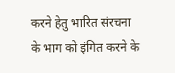करने हेतु भारित संरचना के भाग को इंगित करने के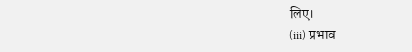लिए।
(iii) प्रभाव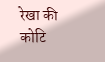रेखा की कोटि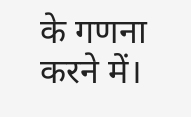के गणना करने में।